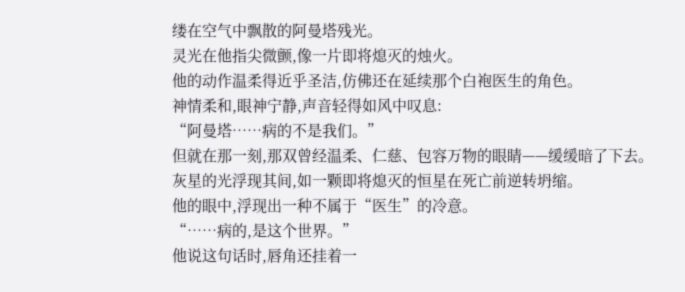缕在空气中飘散的阿曼塔残光。
灵光在他指尖微颤,像一片即将熄灭的烛火。
他的动作温柔得近乎圣洁,仿佛还在延续那个白袍医生的角色。
神情柔和,眼神宁静,声音轻得如风中叹息:
“阿曼塔……病的不是我们。”
但就在那一刻,那双曾经温柔、仁慈、包容万物的眼睛——缓缓暗了下去。
灰星的光浮现其间,如一颗即将熄灭的恒星在死亡前逆转坍缩。
他的眼中,浮现出一种不属于“医生”的冷意。
“……病的,是这个世界。”
他说这句话时,唇角还挂着一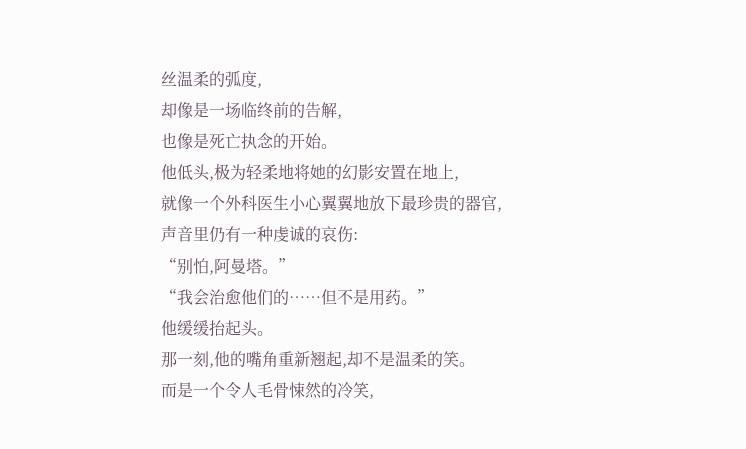丝温柔的弧度,
却像是一场临终前的告解,
也像是死亡执念的开始。
他低头,极为轻柔地将她的幻影安置在地上,
就像一个外科医生小心翼翼地放下最珍贵的器官,
声音里仍有一种虔诚的哀伤:
“别怕,阿曼塔。”
“我会治愈他们的……但不是用药。”
他缓缓抬起头。
那一刻,他的嘴角重新翘起,却不是温柔的笑。
而是一个令人毛骨悚然的冷笑,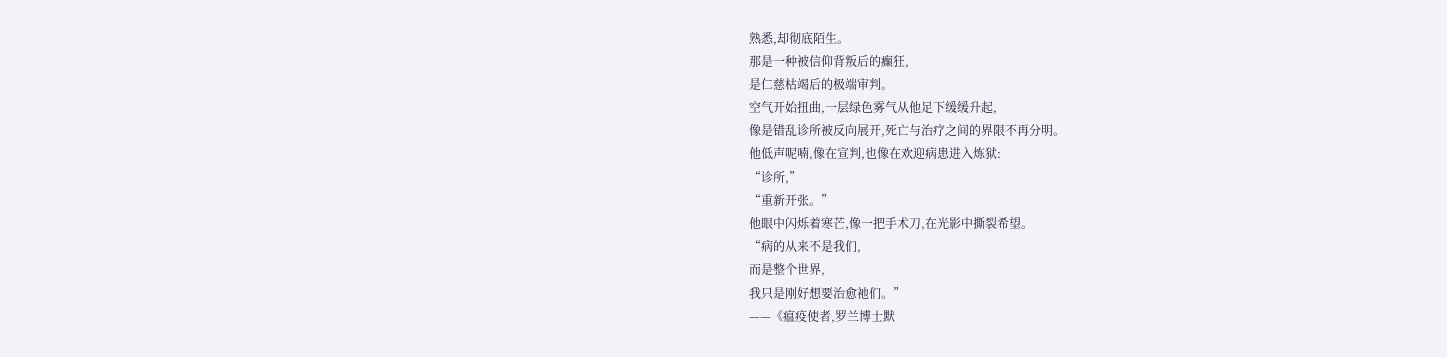熟悉,却彻底陌生。
那是一种被信仰背叛后的癫狂,
是仁慈枯竭后的极端审判。
空气开始扭曲,一层绿色雾气从他足下缓缓升起,
像是错乱诊所被反向展开,死亡与治疗之间的界限不再分明。
他低声呢喃,像在宣判,也像在欢迎病患进入炼狱:
“诊所,”
“重新开张。”
他眼中闪烁着寒芒,像一把手术刀,在光影中撕裂希望。
“病的从来不是我们,
而是整个世界,
我只是刚好想要治愈祂们。”
——《瘟疫使者,罗兰博士默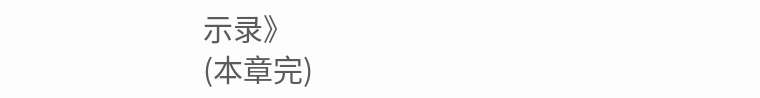示录》
(本章完)